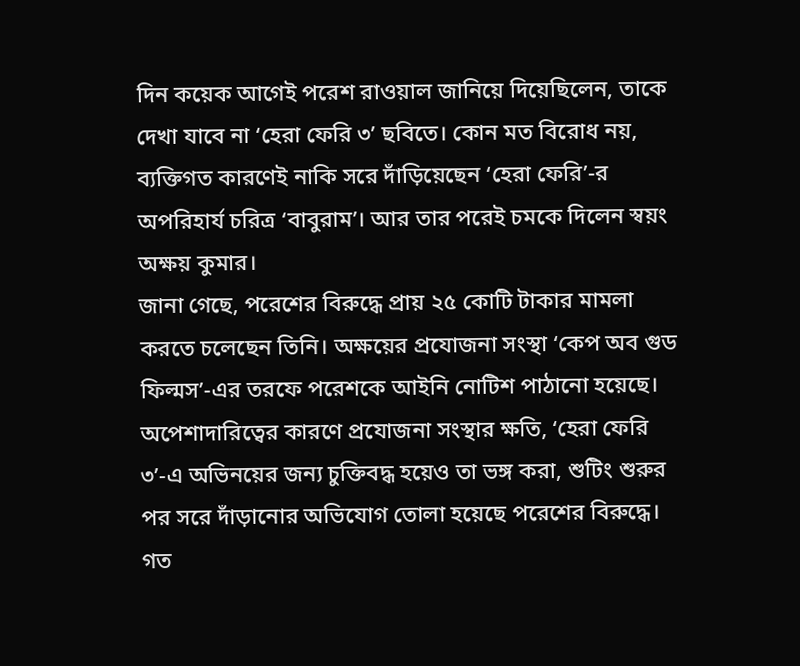দিন কয়েক আগেই পরেশ রাওয়াল জানিয়ে দিয়েছিলেন, তাকে দেখা যাবে না ‘হেরা ফেরি ৩’ ছবিতে। কোন মত বিরোধ নয়, ব্যক্তিগত কারণেই নাকি সরে দাঁড়িয়েছেন ‘হেরা ফেরি’-র অপরিহার্য চরিত্র ‘বাবুরাম’। আর তার পরেই চমকে দিলেন স্বয়ং অক্ষয় কুমার।
জানা গেছে, পরেশের বিরুদ্ধে প্রায় ২৫ কোটি টাকার মামলা করতে চলেছেন তিনি। অক্ষয়ের প্রযোজনা সংস্থা ‘কেপ অব গুড ফিল্মস’-এর তরফে পরেশকে আইনি নোটিশ পাঠানো হয়েছে। অপেশাদারিত্বের কারণে প্রযোজনা সংস্থার ক্ষতি, ‘হেরা ফেরি ৩’-এ অভিনয়ের জন্য চুক্তিবদ্ধ হয়েও তা ভঙ্গ করা, শুটিং শুরুর পর সরে দাঁড়ানোর অভিযোগ তোলা হয়েছে পরেশের বিরুদ্ধে।
গত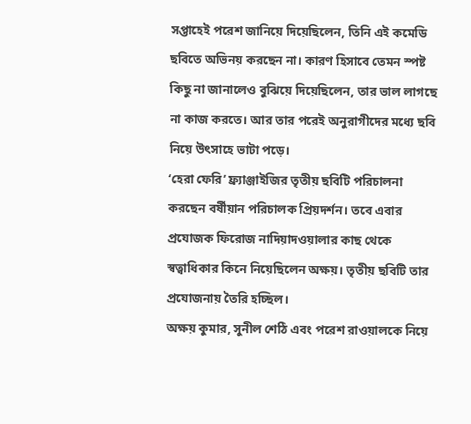সপ্তাহেই পরেশ জানিয়ে দিয়েছিলেন, তিনি এই কমেডি ছবিতে অভিনয় করছেন না। কারণ হিসাবে তেমন স্পষ্ট কিছু না জানালেও বুঝিয়ে দিয়েছিলেন, তার ভাল লাগছে না কাজ করতে। আর তার পরেই অনুরাগীদের মধ্যে ছবি নিয়ে উৎসাহে ভাটা পড়ে।
‘হেরা ফেরি’ ফ্র্যাঞ্জাইজির তৃতীয় ছবিটি পরিচালনা করছেন বর্ষীয়ান পরিচালক প্রিয়দর্শন। তবে এবার প্রযোজক ফিরোজ নাদিয়াদওয়ালার কাছ থেকে স্বত্বাধিকার কিনে নিয়েছিলেন অক্ষয়। তৃতীয় ছবিটি তার প্রযোজনায় তৈরি হচ্ছিল।
অক্ষয় কুমার, সুনীল শেঠি এবং পরেশ রাওয়ালকে নিয়ে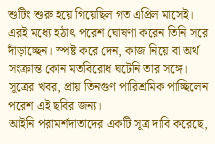শুটিং শুরু হয়ে গিয়েছিল গত এপ্রিল মাসেই। এরই মধ্যে হঠাৎ পরেশ ঘোষণা করেন তিনি সরে দাঁড়াচ্ছেন। স্পষ্ট করে দেন, কাজ নিয়ে বা অর্থ সংক্রান্ত কোন মতবিরোধ ঘটেনি তার সঙ্গে। সূত্রের খবর, প্রায় তিনগুণ পারিশ্রমিক পাচ্ছিলেন পরেশ এই ছবির জন্য।
আইনি পরামর্শদাতাদের একটি সূত্র দাবি করেছে,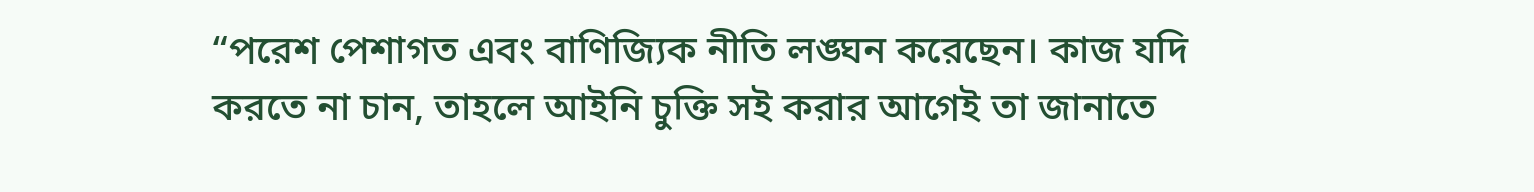“পরেশ পেশাগত এবং বাণিজ্যিক নীতি লঙ্ঘন করেছেন। কাজ যদি করতে না চান, তাহলে আইনি চুক্তি সই করার আগেই তা জানাতে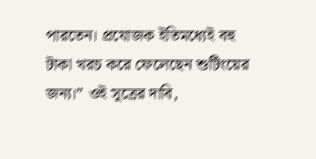পারতেন। প্রযোজক ইতিমধ্যেই বহু টাকা খরচ করে ফেলেছেন শুটিংয়ের জন্য।” ওই সূত্রের দাবি,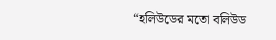“হলিউডের মতো বলিউড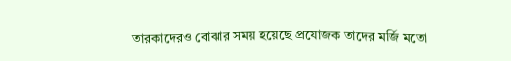তারকাদেরও বোঝার সময় হয়েছে প্রযোজক তাদের মর্জি মতো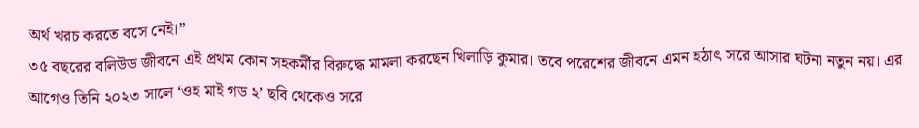অর্থ খরচ করতে বসে নেই।”
৩৫ বছরের বলিউড জীবনে এই প্রথম কোন সহকর্মীর বিরুদ্ধে মামলা করছেন খিলাড়ি কুমার। তবে পরেশের জীবনে এমন হঠাৎ সরে আসার ঘটনা নতুন নয়। এর আগেও তিনি ২০২৩ সালে ‘ওহ মাই গড ২’ ছবি থেকেও সরে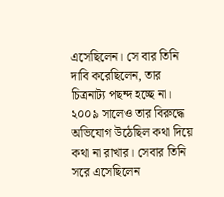এসেছিলেন। সে বার তিনি দাবি করেছিলেন, তার চিত্রনাট্য পছন্দ হচ্ছে না।
২০০৯ সালেও তার বিরুদ্ধে অভিযোগ উঠেছিল কথা দিয়ে কথা না রাখার। সেবার তিনি সরে এসেছিলেন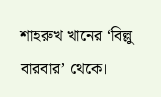শাহরুখ খানের ‘বিল্লু বারবার’ থেকে।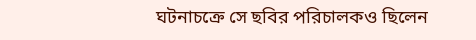ঘটনাচক্রে সে ছবির পরিচালকও ছিলেন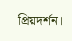প্রিয়দর্শন।